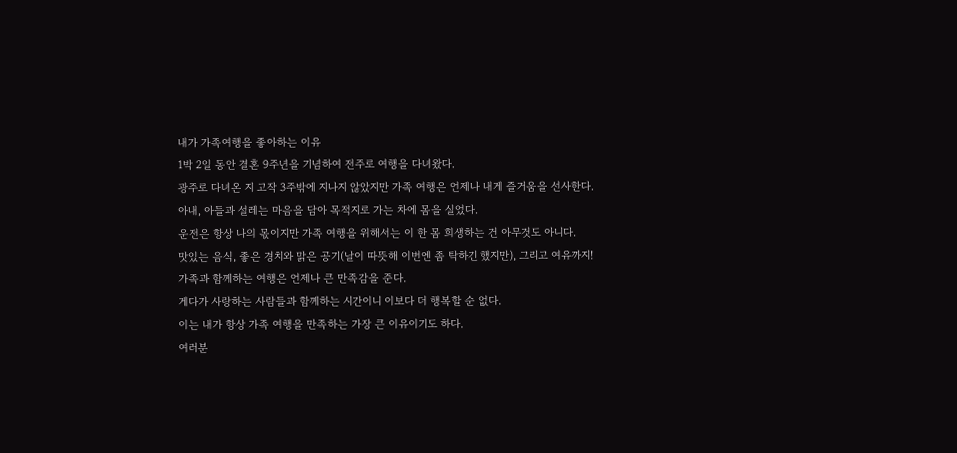내가 가족여행을 좋아하는 이유
1박 2일 동안 결혼 9주년을 기념하여 전주로 여행을 다녀왔다.
광주로 다녀온 지 고작 3주밖에 지나지 않았지만 가족 여행은 언제나 내게 즐거움을 선사한다.
아내, 아들과 설레는 마음을 담아 목적지로 가는 차에 몸을 실었다.
운전은 항상 나의 몫이지만 가족 여행을 위해서는 이 한 몸 희생하는 건 아무것도 아니다.
맛있는 음식, 좋은 경치와 맑은 공기(날이 따뜻해 이번엔 좀 탁하긴 했지만), 그리고 여유까지!
가족과 함께하는 여행은 언제나 큰 만족감을 준다.
게다가 사랑하는 사람들과 함께하는 시간이니 이보다 더 행복할 순 없다.
이는 내가 항상 가족 여행을 만족하는 가장 큰 이유이기도 하다.
여러분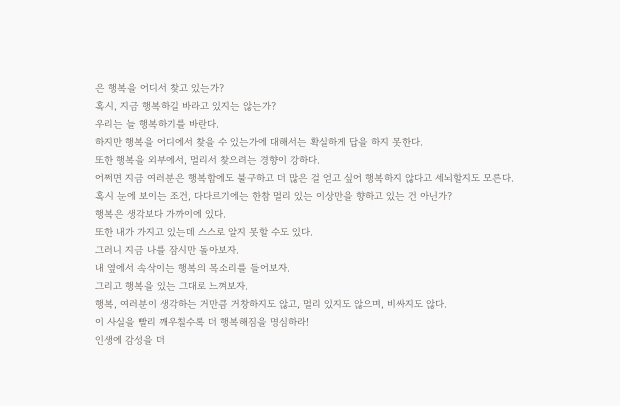은 행복을 어디서 찾고 있는가?
혹시, 지금 행복하길 바라고 있지는 않는가?
우리는 늘 행복하기를 바란다.
하지만 행복을 어디에서 찾을 수 있는가에 대해서는 확실하게 답을 하지 못한다.
또한 행복을 외부에서, 멀리서 찾으려는 경향이 강하다.
어쩌면 지금 여러분은 행복함에도 불구하고 더 많은 걸 얻고 싶어 행복하지 않다고 세뇌할지도 모른다.
혹시 눈에 보이는 조건, 다다르기에는 한참 멀리 있는 이상만을 향하고 있는 건 아닌가?
행복은 생각보다 가까이에 있다.
또한 내가 가지고 있는데 스스로 알지 못할 수도 있다.
그러니 지금 나를 잠시만 돌아보자.
내 옆에서 속삭이는 행복의 목소리를 들어보자.
그리고 행복을 있는 그대로 느껴보자.
행복, 여러분이 생각하는 거만큼 거창하지도 않고, 멀리 있지도 않으며, 비싸지도 않다.
이 사실을 빨리 깨우칠수록 더 행복해짐을 명심하라!
인생에 감성을 더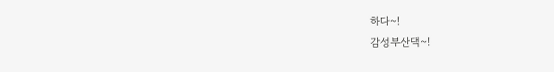하다~!
감성부산댁~!